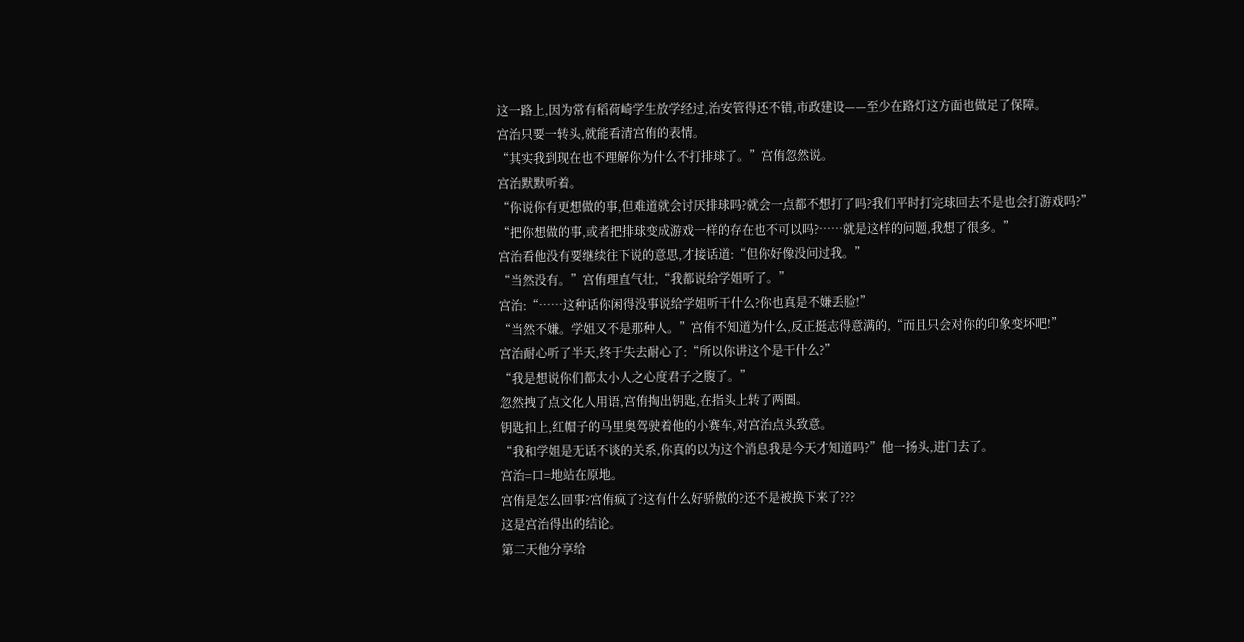这一路上,因为常有稻荷崎学生放学经过,治安管得还不错,市政建设——至少在路灯这方面也做足了保障。
宫治只要一转头,就能看清宫侑的表情。
“其实我到现在也不理解你为什么不打排球了。”宫侑忽然说。
宫治默默听着。
“你说你有更想做的事,但难道就会讨厌排球吗?就会一点都不想打了吗?我们平时打完球回去不是也会打游戏吗?”
“把你想做的事,或者把排球变成游戏一样的存在也不可以吗?……就是这样的问题,我想了很多。”
宫治看他没有要继续往下说的意思,才接话道:“但你好像没问过我。”
“当然没有。”宫侑理直气壮,“我都说给学姐听了。”
宫治:“……这种话你闲得没事说给学姐听干什么?你也真是不嫌丢脸!”
“当然不嫌。学姐又不是那种人。”宫侑不知道为什么,反正挺志得意满的,“而且只会对你的印象变坏吧!”
宫治耐心听了半天,终于失去耐心了:“所以你讲这个是干什么?”
“我是想说你们都太小人之心度君子之腹了。”
忽然拽了点文化人用语,宫侑掏出钥匙,在指头上转了两圈。
钥匙扣上,红帽子的马里奥驾驶着他的小赛车,对宫治点头致意。
“我和学姐是无话不谈的关系,你真的以为这个消息我是今天才知道吗?”他一扬头,进门去了。
宫治=口=地站在原地。
宫侑是怎么回事?宫侑疯了?这有什么好骄傲的?还不是被换下来了???
这是宫治得出的结论。
第二天他分享给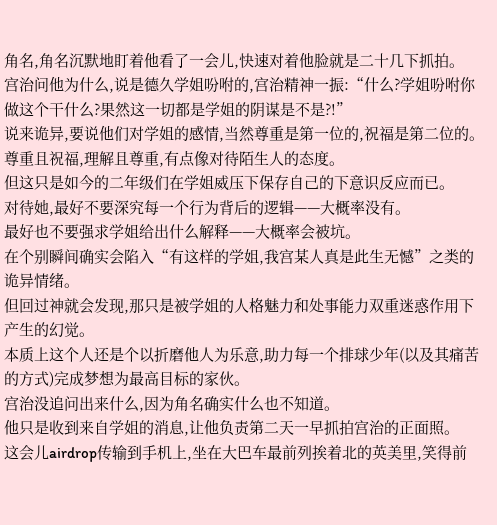角名,角名沉默地盯着他看了一会儿,快速对着他脸就是二十几下抓拍。
宫治问他为什么,说是德久学姐吩咐的,宫治精神一振:“什么?学姐吩咐你做这个干什么?果然这一切都是学姐的阴谋是不是?!”
说来诡异,要说他们对学姐的感情,当然尊重是第一位的,祝福是第二位的。
尊重且祝福,理解且尊重,有点像对待陌生人的态度。
但这只是如今的二年级们在学姐威压下保存自己的下意识反应而已。
对待她,最好不要深究每一个行为背后的逻辑——大概率没有。
最好也不要强求学姐给出什么解释——大概率会被坑。
在个别瞬间确实会陷入“有这样的学姐,我宫某人真是此生无憾”之类的诡异情绪。
但回过神就会发现,那只是被学姐的人格魅力和处事能力双重迷惑作用下产生的幻觉。
本质上这个人还是个以折磨他人为乐意,助力每一个排球少年(以及其痛苦的方式)完成梦想为最高目标的家伙。
宫治没追问出来什么,因为角名确实什么也不知道。
他只是收到来自学姐的消息,让他负责第二天一早抓拍宫治的正面照。
这会儿airdrop传输到手机上,坐在大巴车最前列挨着北的英美里,笑得前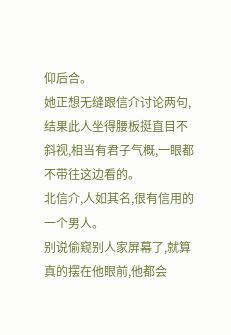仰后合。
她正想无缝跟信介讨论两句,结果此人坐得腰板挺直目不斜视,相当有君子气概,一眼都不带往这边看的。
北信介,人如其名,很有信用的一个男人。
别说偷窥别人家屏幕了,就算真的摆在他眼前,他都会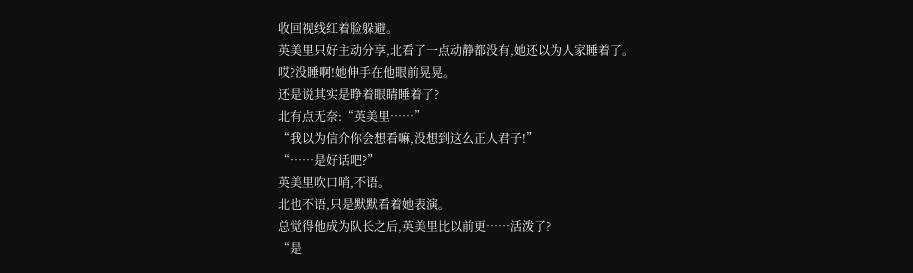收回视线红着脸躲避。
英美里只好主动分享,北看了一点动静都没有,她还以为人家睡着了。
哎?没睡啊!她伸手在他眼前晃晃。
还是说其实是睁着眼睛睡着了?
北有点无奈:“英美里……”
“我以为信介你会想看嘛,没想到这么正人君子!”
“……是好话吧?”
英美里吹口哨,不语。
北也不语,只是默默看着她表演。
总觉得他成为队长之后,英美里比以前更……活泼了?
“是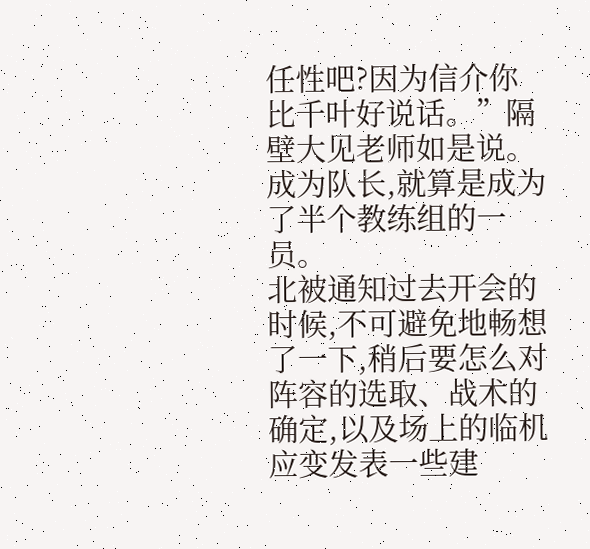任性吧?因为信介你比千叶好说话。”隔壁大见老师如是说。
成为队长,就算是成为了半个教练组的一员。
北被通知过去开会的时候,不可避免地畅想了一下,稍后要怎么对阵容的选取、战术的确定,以及场上的临机应变发表一些建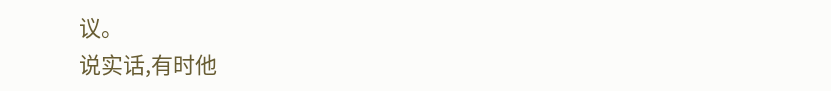议。
说实话,有时他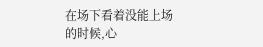在场下看着没能上场的时候,心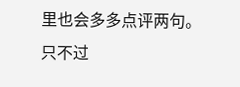里也会多多点评两句。
只不过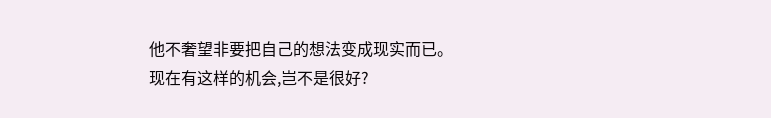他不奢望非要把自己的想法变成现实而已。
现在有这样的机会,岂不是很好?